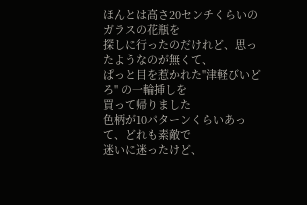ほんとは高さ20センチくらいのガラスの花瓶を
探しに行ったのだけれど、思ったようなのが無くて、
ぱっと目を惹かれた"津軽びいどろ" の一輪挿しを
買って帰りました
色柄が10パターンくらいあって、どれも素敵で
迷いに迷ったけど、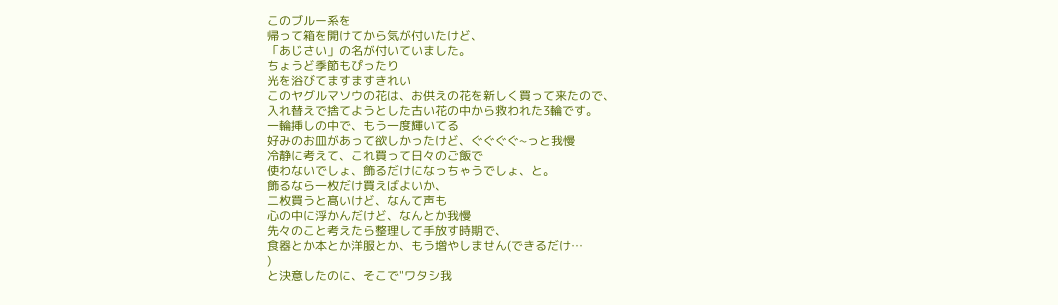このブルー系を
帰って箱を開けてから気が付いたけど、
「あじさい」の名が付いていました。
ちょうど季節もぴったり
光を浴びてますますきれい
このヤグルマソウの花は、お供えの花を新しく買って来たので、
入れ替えで捨てようとした古い花の中から救われた3輪です。
一輪挿しの中で、もう一度輝いてる
好みのお皿があって欲しかったけど、ぐぐぐぐ~っと我慢
冷静に考えて、これ買って日々のご飯で
使わないでしょ、飾るだけになっちゃうでしょ、と。
飾るなら一枚だけ買えばよいか、
二枚買うと髙いけど、なんて声も
心の中に浮かんだけど、なんとか我慢
先々のこと考えたら整理して手放す時期で、
食器とか本とか洋服とか、もう増やしません(できるだけ…
)
と決意したのに、そこで"ワタシ我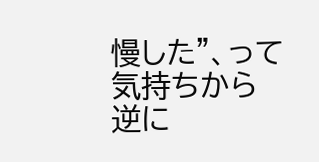慢した"、って気持ちから
逆に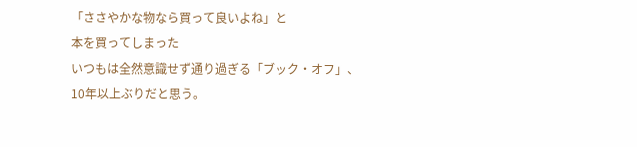「ささやかな物なら買って良いよね」と
本を買ってしまった
いつもは全然意識せず通り過ぎる「ブック・オフ」、
10年以上ぶりだと思う。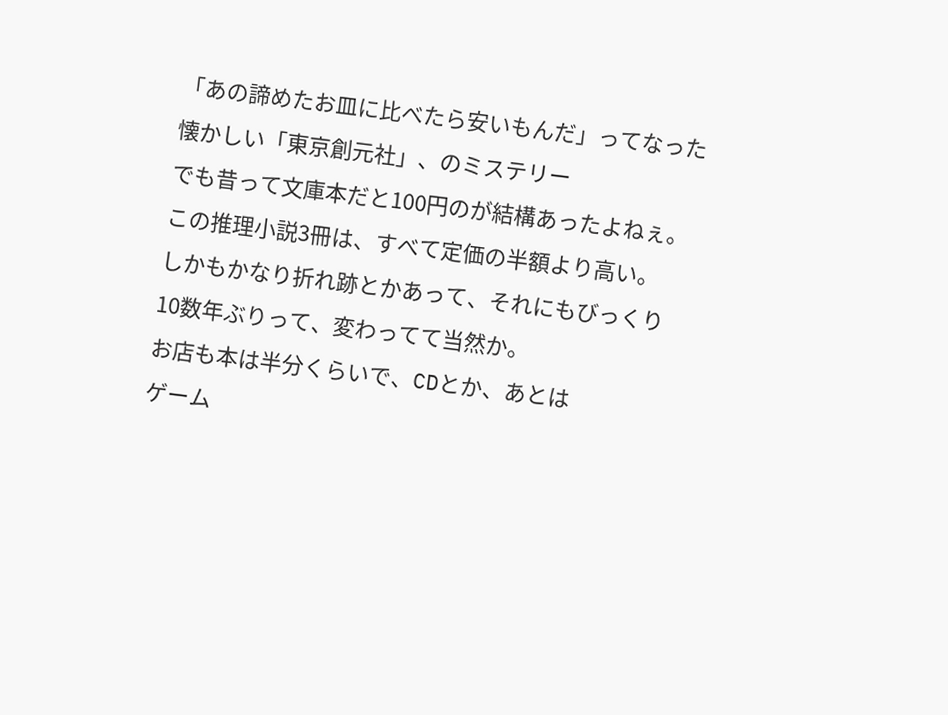「あの諦めたお皿に比べたら安いもんだ」ってなった
懐かしい「東京創元社」、のミステリー
でも昔って文庫本だと100円のが結構あったよねぇ。
この推理小説3冊は、すべて定価の半額より高い。
しかもかなり折れ跡とかあって、それにもびっくり
10数年ぶりって、変わってて当然か。
お店も本は半分くらいで、CDとか、あとは
ゲーム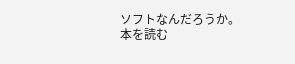ソフトなんだろうか。
本を読む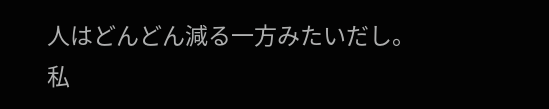人はどんどん減る一方みたいだし。
私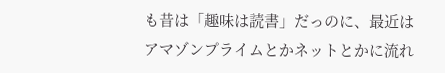も昔は「趣味は読書」だっのに、最近は
アマゾンプライムとかネットとかに流れ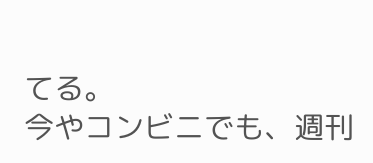てる。
今やコンビニでも、週刊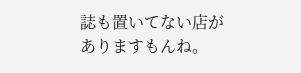誌も置いてない店が
ありますもんね。